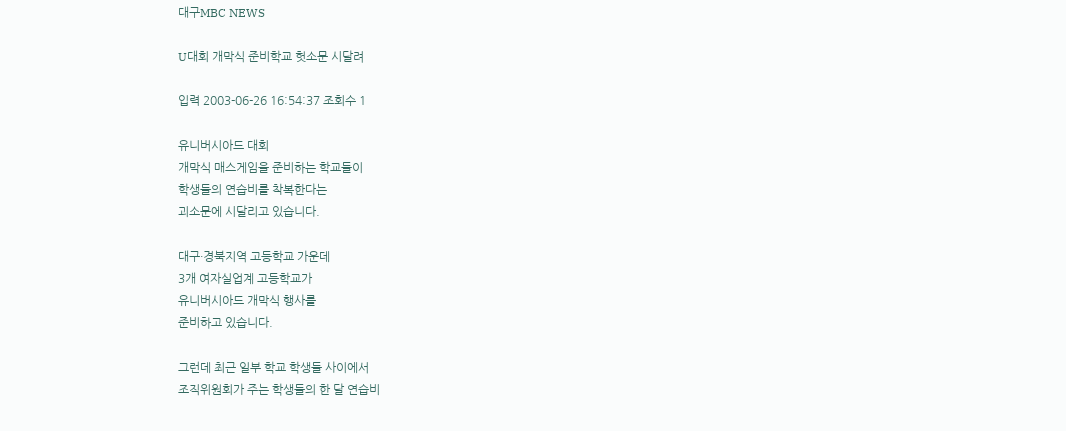대구MBC NEWS

U대회 개막식 준비학교 헛소문 시달려

입력 2003-06-26 16:54:37 조회수 1

유니버시아드 대회
개막식 매스게임을 준비하는 학교들이
학생들의 연습비를 착복한다는
괴소문에 시달리고 있습니다.

대구·경북지역 고등학교 가운데
3개 여자실업계 고등학교가
유니버시아드 개막식 행사를
준비하고 있습니다.

그런데 최근 일부 학교 학생들 사이에서
조직위원회가 주는 학생들의 한 달 연습비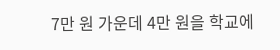7만 원 가운데 4만 원을 학교에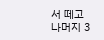서 떼고
나머지 3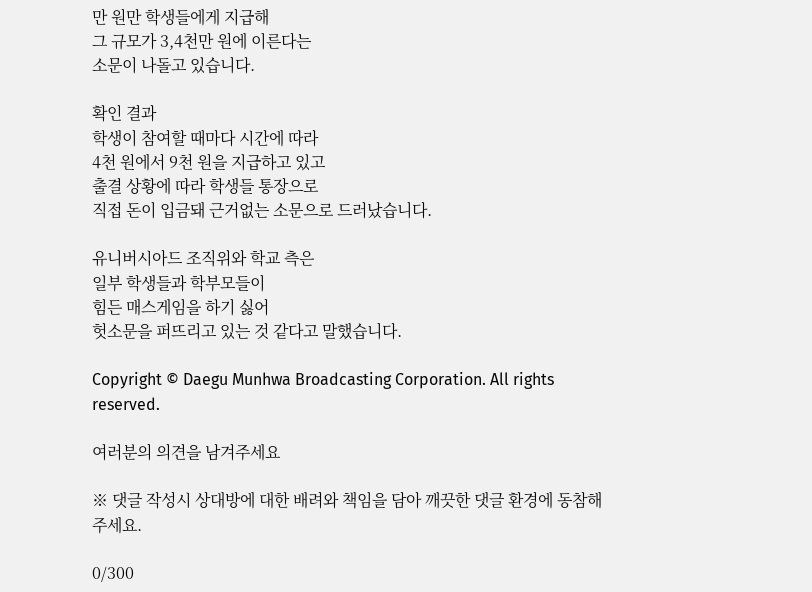만 원만 학생들에게 지급해
그 규모가 3,4천만 원에 이른다는
소문이 나돌고 있습니다.

확인 결과
학생이 참여할 때마다 시간에 따라
4천 원에서 9천 원을 지급하고 있고
출결 상황에 따라 학생들 통장으로
직접 돈이 입금돼 근거없는 소문으로 드러났습니다.

유니버시아드 조직위와 학교 측은
일부 학생들과 학부모들이
힘든 매스게임을 하기 싫어
헛소문을 퍼뜨리고 있는 것 같다고 말했습니다.

Copyright © Daegu Munhwa Broadcasting Corporation. All rights reserved.

여러분의 의견을 남겨주세요

※ 댓글 작성시 상대방에 대한 배려와 책임을 담아 깨끗한 댓글 환경에 동참해 주세요.

0/300